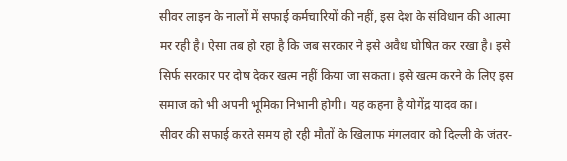सीवर लाइन के नालों में सफाई कर्मचारियों की नहीं, इस देश के संविधान की आत्मा मर रही है। ऐसा तब हो रहा है कि जब सरकार ने इसे अवैध घोषित कर रखा है। इसे सिर्फ सरकार पर दोष देकर खत्म नहीं किया जा सकता। इसे खत्म करने के लिए इस समाज को भी अपनी भूमिका निभानी होगी। यह कहना है योगेंद्र यादव का।
सीवर की सफाई करते समय हो रही मौतों के खिलाफ मंगलवार को दिल्ली के जंतर-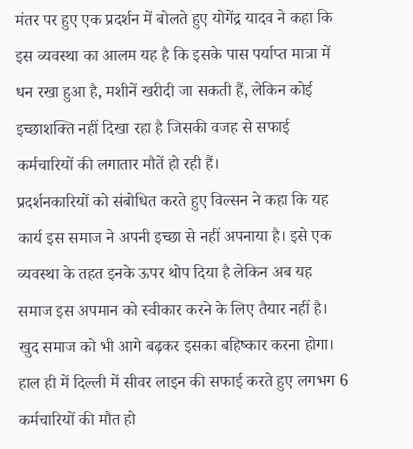मंतर पर हुए एक प्रदर्शन में बोलते हुए योगेंद्र यादव ने कहा कि इस व्यवस्था का आलम यह है कि इसके पास पर्याप्त मात्रा में धन रखा हुआ है, मशीनें खरीदी जा सकती हैं, लेकिन कोई इच्छाशक्ति नहीं दिखा रहा है जिसकी वजह से सफाई कर्मचारियों की लगातार मौतें हो रही हैं।
प्रदर्शनकारियों को संबोधित करते हुए विल्सन ने कहा कि यह कार्य इस समाज ने अपनी इच्छा से नहीं अपनाया है। इसे एक व्यवस्था के तहत इनके ऊपर थोप दिया है लेकिन अब यह समाज इस अपमान को स्वीकार करने के लिए तैयार नहीं है। खुद समाज को भी आगे बढ़कर इसका बहिष्कार करना होगा।
हाल ही में दिल्ली में सीवर लाइन की सफाई करते हुए लगभग 6 कर्मचारियों की मौत हो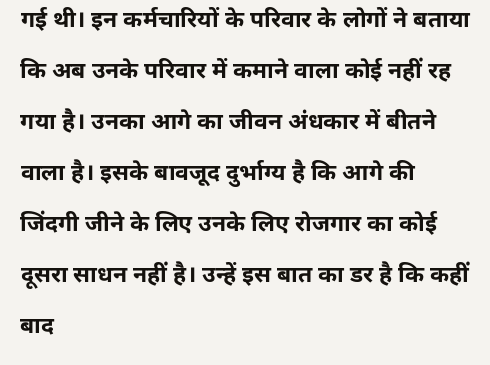गई थी। इन कर्मचारियों के परिवार के लोगों ने बताया कि अब उनके परिवार में कमाने वाला कोई नहीं रह गया है। उनका आगे का जीवन अंधकार में बीतने वाला है। इसके बावजूद दुर्भाग्य है कि आगे की जिंदगी जीने के लिए उनके लिए रोजगार का कोई दूसरा साधन नहीं है। उन्हें इस बात का डर है कि कहीं बाद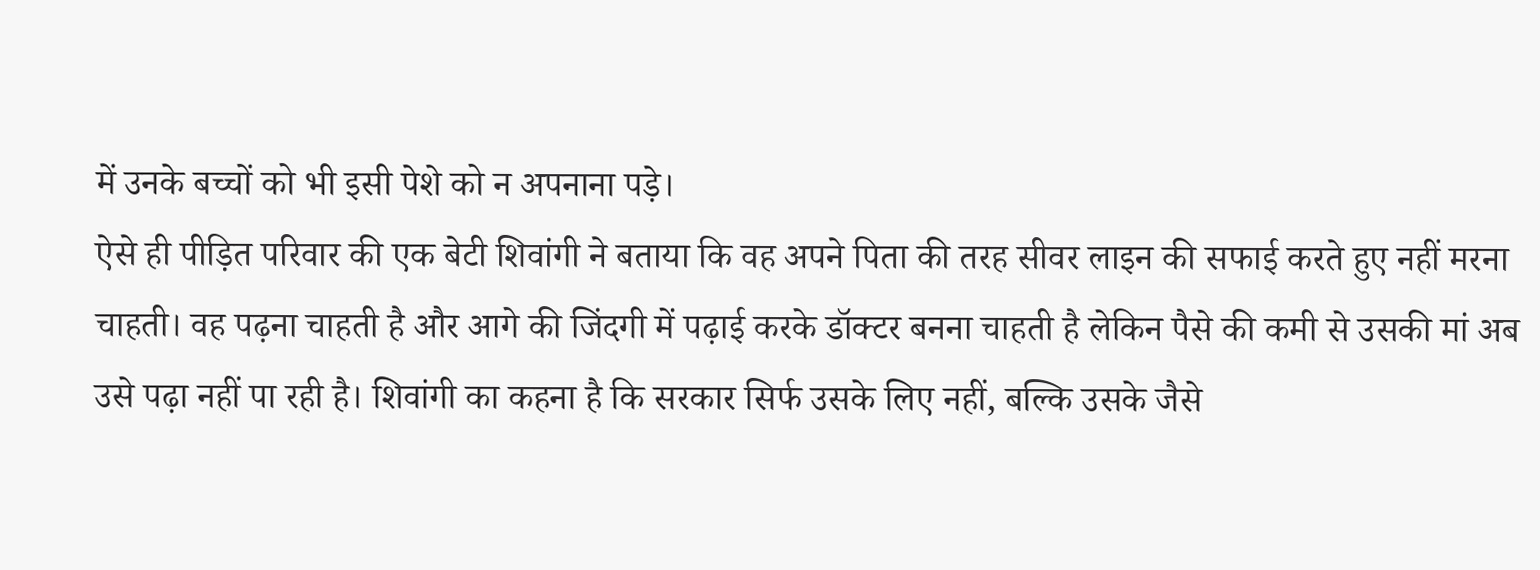में उनके बच्चों को भी इसी पेशे को न अपनाना पड़े।
ऐसे ही पीड़ित परिवार की एक बेटी शिवांगी ने बताया कि वह अपने पिता की तरह सीवर लाइन की सफाई करते हुए नहीं मरना चाहती। वह पढ़ना चाहती है और आगे की जिंदगी में पढ़ाई करके डॉक्टर बनना चाहती है लेकिन पैसे की कमी से उसकी मां अब उसे पढ़ा नहीं पा रही है। शिवांगी का कहना है कि सरकार सिर्फ उसके लिए नहीं, बल्कि उसके जैसे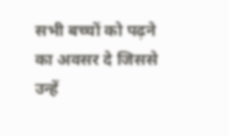सभी बच्चों को पढ़ने का अवसर दे जिससे उन्हें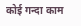कोई गन्दा काम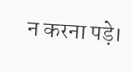न करना पड़े।